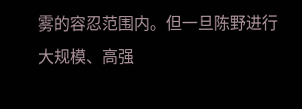雾的容忍范围内。但一旦陈野进行大规模、高强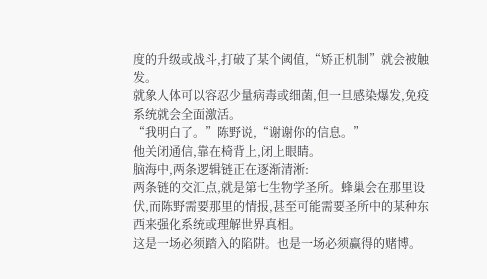度的升级或战斗,打破了某个阈值,“矫正机制”就会被触发。
就象人体可以容忍少量病毒或细菌,但一旦感染爆发,免疫系统就会全面激活。
“我明白了。”陈野说,“谢谢你的信息。”
他关闭通信,靠在椅背上,闭上眼睛。
脑海中,两条逻辑链正在逐渐清淅:
两条链的交汇点,就是第七生物学圣所。蜂巢会在那里设伏,而陈野需要那里的情报,甚至可能需要圣所中的某种东西来强化系统或理解世界真相。
这是一场必须踏入的陷阱。也是一场必须赢得的赌博。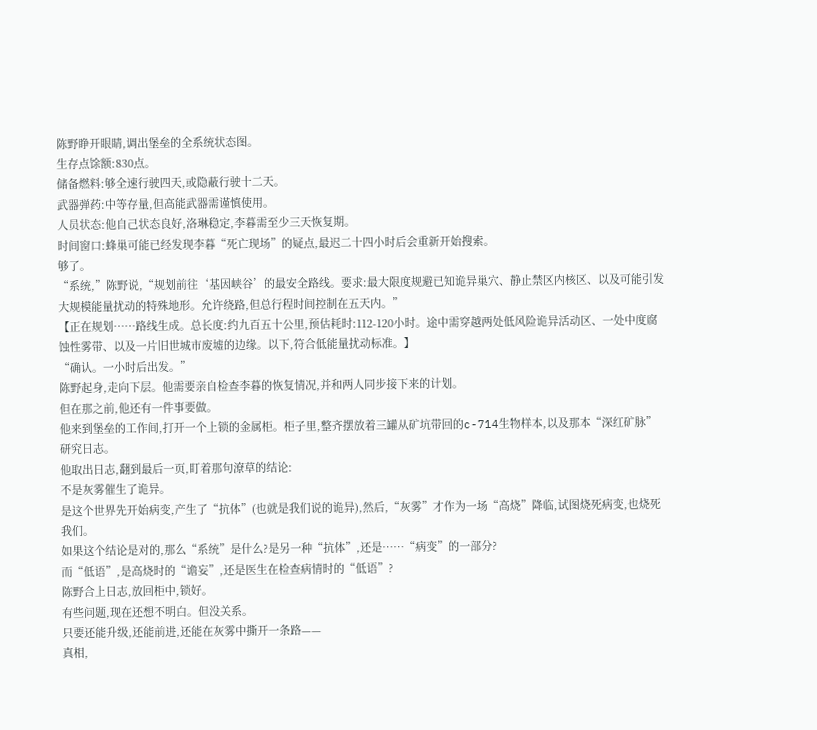陈野睁开眼睛,调出堡垒的全系统状态图。
生存点馀额:830点。
储备燃料:够全速行驶四天,或隐蔽行驶十二天。
武器弹药:中等存量,但高能武器需谨慎使用。
人员状态:他自己状态良好,洛琳稳定,李暮需至少三天恢复期。
时间窗口:蜂巢可能已经发现李暮“死亡现场”的疑点,最迟二十四小时后会重新开始搜索。
够了。
“系统,”陈野说,“规划前往‘基因峡谷’的最安全路线。要求:最大限度规避已知诡异巢穴、静止禁区内核区、以及可能引发大规模能量扰动的特殊地形。允许绕路,但总行程时间控制在五天内。”
【正在规划……路线生成。总长度:约九百五十公里,预估耗时:112-120小时。途中需穿越两处低风险诡异活动区、一处中度腐蚀性雾带、以及一片旧世城市废墟的边缘。以下,符合低能量扰动标准。】
“确认。一小时后出发。”
陈野起身,走向下层。他需要亲自检查李暮的恢复情况,并和两人同步接下来的计划。
但在那之前,他还有一件事要做。
他来到堡垒的工作间,打开一个上锁的金属柜。柜子里,整齐摆放着三罐从矿坑带回的c-714生物样本,以及那本“深红矿脉”研究日志。
他取出日志,翻到最后一页,盯着那句潦草的结论:
不是灰雾催生了诡异。
是这个世界先开始病变,产生了“抗体”(也就是我们说的诡异),然后,“灰雾”才作为一场“高烧”降临,试图烧死病变,也烧死我们。
如果这个结论是对的,那么“系统”是什么?是另一种“抗体”,还是……“病变”的一部分?
而“低语”,是高烧时的“谵妄”,还是医生在检查病情时的“低语”?
陈野合上日志,放回柜中,锁好。
有些问题,现在还想不明白。但没关系。
只要还能升级,还能前进,还能在灰雾中撕开一条路——
真相,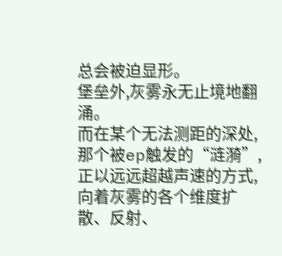总会被迫显形。
堡垒外,灰雾永无止境地翻涌。
而在某个无法测距的深处,那个被ep触发的“涟漪”,正以远远超越声速的方式,向着灰雾的各个维度扩散、反射、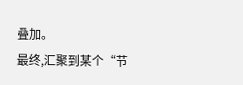叠加。
最终,汇聚到某个“节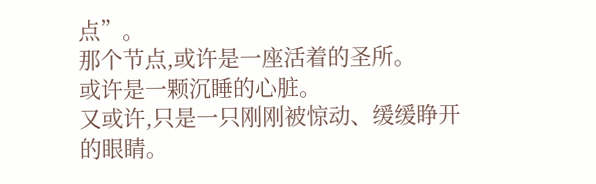点”。
那个节点,或许是一座活着的圣所。
或许是一颗沉睡的心脏。
又或许,只是一只刚刚被惊动、缓缓睁开的眼睛。